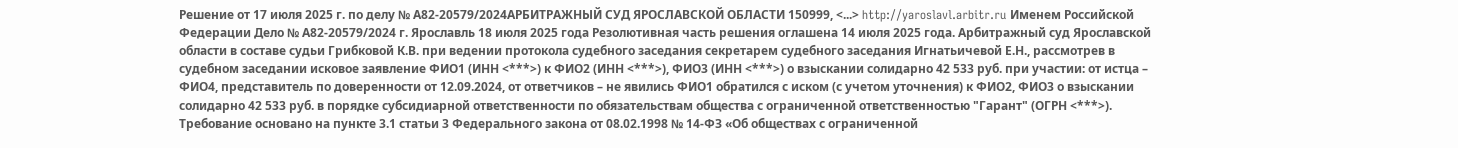Решение от 17 июля 2025 г. по делу № А82-20579/2024АРБИТРАЖНЫЙ СУД ЯРОСЛАВСКОЙ ОБЛАСТИ 150999, <...> http://yaroslavl.arbitr.ru Именем Российской Федерации Дело № А82-20579/2024 г. Ярославль 18 июля 2025 года Резолютивная часть решения оглашена 14 июля 2025 года. Арбитражный суд Ярославской области в составе судьи Грибковой К.В. при ведении протокола судебного заседания секретарем судебного заседания Игнатьичевой Е.Н., рассмотрев в судебном заседании исковое заявление ФИО1 (ИНН <***>) к ФИО2 (ИНН <***>), ФИО3 (ИНН <***>) о взыскании солидарно 42 533 руб. при участии: от истца – ФИО4, представитель по доверенности от 12.09.2024, от ответчиков – не явились ФИО1 обратился с иском (с учетом уточнения) к ФИО2, ФИО3 о взыскании солидарно 42 533 руб. в порядке субсидиарной ответственности по обязательствам общества с ограниченной ответственностью "Гарант" (ОГРН <***>). Требование основано на пункте 3.1 статьи 3 Федерального закона от 08.02.1998 № 14-ФЗ «Об обществах с ограниченной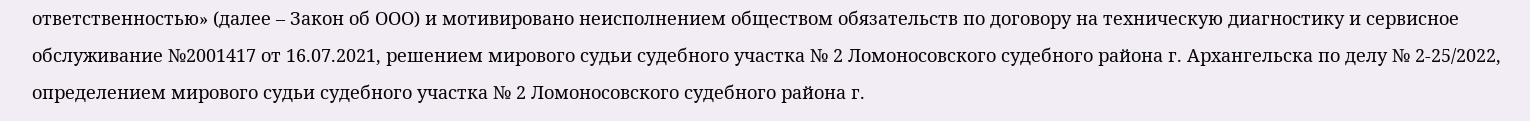ответственностью» (далее – Закон об ООО) и мотивировано неисполнением обществом обязательств по договору на техническую диагностику и сервисное обслуживание №2001417 от 16.07.2021, решением мирового судьи судебного участка № 2 Ломоносовского судебного района г. Архангельска по делу № 2-25/2022, определением мирового судьи судебного участка № 2 Ломоносовского судебного района г.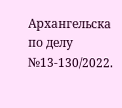Архангельска по делу №13-130/2022.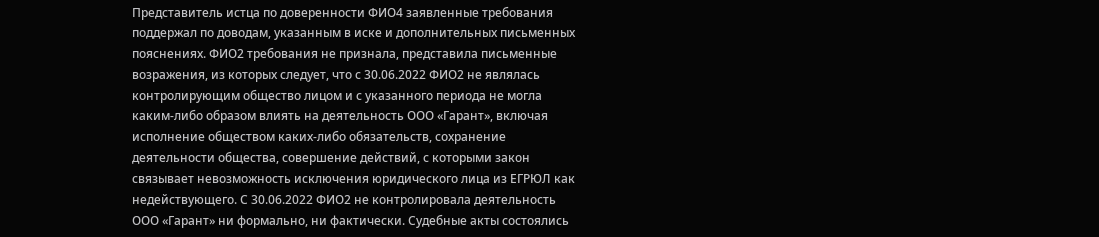Представитель истца по доверенности ФИО4 заявленные требования поддержал по доводам, указанным в иске и дополнительных письменных пояснениях. ФИО2 требования не признала, представила письменные возражения, из которых следует, что с 30.06.2022 ФИО2 не являлась контролирующим общество лицом и с указанного периода не могла каким-либо образом влиять на деятельность ООО «Гарант», включая исполнение обществом каких-либо обязательств, сохранение деятельности общества, совершение действий, с которыми закон связывает невозможность исключения юридического лица из ЕГРЮЛ как недействующего. С 30.06.2022 ФИО2 не контролировала деятельность ООО «Гарант» ни формально, ни фактически. Судебные акты состоялись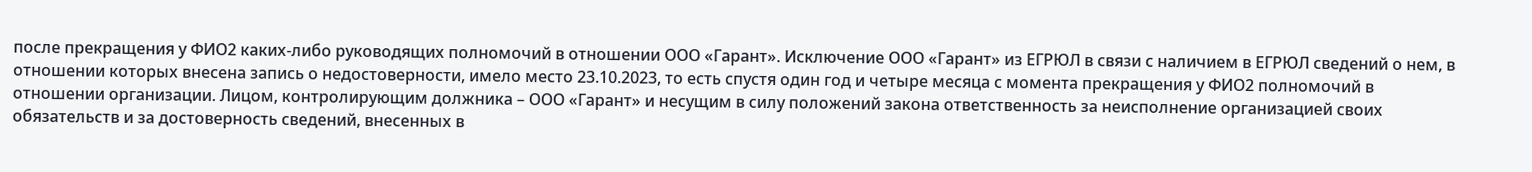после прекращения у ФИО2 каких-либо руководящих полномочий в отношении ООО «Гарант». Исключение ООО «Гарант» из ЕГРЮЛ в связи с наличием в ЕГРЮЛ сведений о нем, в отношении которых внесена запись о недостоверности, имело место 23.10.2023, то есть спустя один год и четыре месяца с момента прекращения у ФИО2 полномочий в отношении организации. Лицом, контролирующим должника – ООО «Гарант» и несущим в силу положений закона ответственность за неисполнение организацией своих обязательств и за достоверность сведений, внесенных в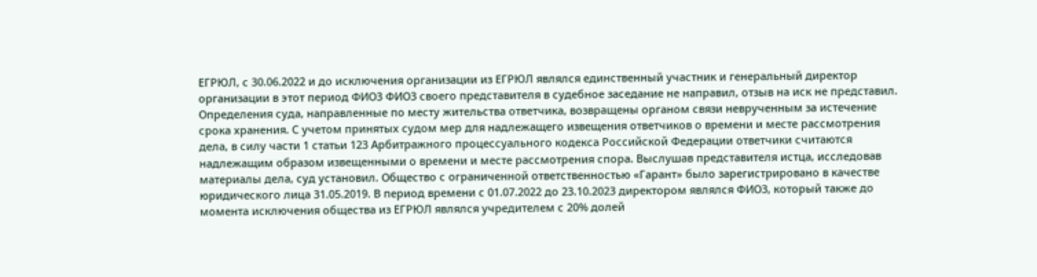ЕГРЮЛ, с 30.06.2022 и до исключения организации из ЕГРЮЛ являлся единственный участник и генеральный директор организации в этот период ФИО3 ФИО3 своего представителя в судебное заседание не направил, отзыв на иск не представил. Определения суда, направленные по месту жительства ответчика, возвращены органом связи неврученным за истечение срока хранения. С учетом принятых судом мер для надлежащего извещения ответчиков о времени и месте рассмотрения дела, в силу части 1 статьи 123 Арбитражного процессуального кодекса Российской Федерации ответчики считаются надлежащим образом извещенными о времени и месте рассмотрения спора. Выслушав представителя истца, исследовав материалы дела, суд установил. Общество с ограниченной ответственностью «Гарант» было зарегистрировано в качестве юридического лица 31.05.2019. В период времени с 01.07.2022 до 23.10.2023 директором являлся ФИО3, который также до момента исключения общества из ЕГРЮЛ являлся учредителем с 20% долей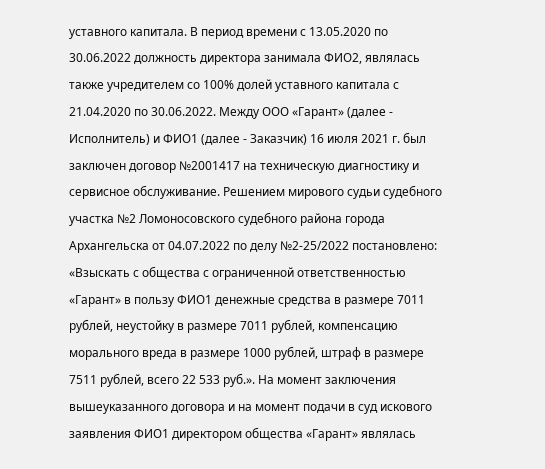уставного капитала. В период времени с 13.05.2020 по 30.06.2022 должность директора занимала ФИО2, являлась также учредителем со 100% долей уставного капитала с 21.04.2020 по 30.06.2022. Между ООО «Гарант» (далее - Исполнитель) и ФИО1 (далее - Заказчик) 16 июля 2021 г. был заключен договор №2001417 на техническую диагностику и сервисное обслуживание. Решением мирового судьи судебного участка №2 Ломоносовского судебного района города Архангельска от 04.07.2022 по делу №2-25/2022 постановлено: «Взыскать с общества с ограниченной ответственностью «Гарант» в пользу ФИО1 денежные средства в размере 7011 рублей, неустойку в размере 7011 рублей, компенсацию морального вреда в размере 1000 рублей, штраф в размере 7511 рублей, всего 22 533 руб.». На момент заключения вышеуказанного договора и на момент подачи в суд искового заявления ФИО1 директором общества «Гарант» являлась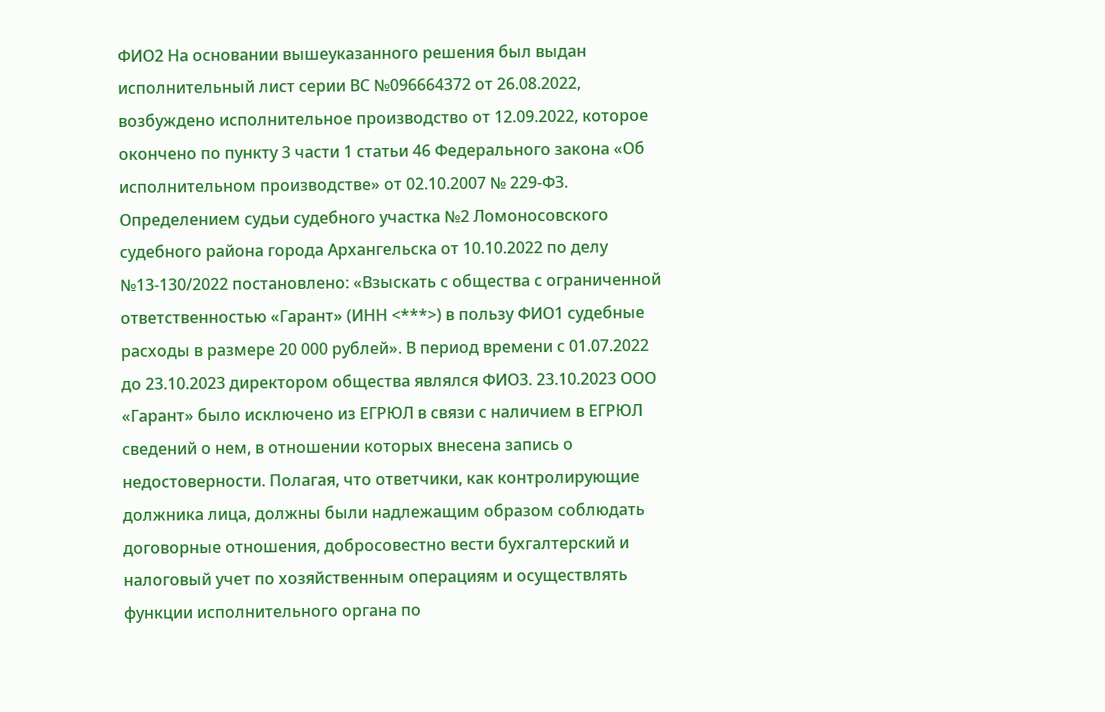ФИО2 На основании вышеуказанного решения был выдан исполнительный лист серии ВС №096664372 от 26.08.2022, возбуждено исполнительное производство от 12.09.2022, которое окончено по пункту 3 части 1 статьи 46 Федерального закона «Об исполнительном производстве» от 02.10.2007 № 229-ФЗ. Определением судьи судебного участка №2 Ломоносовского судебного района города Архангельска от 10.10.2022 по делу №13-130/2022 постановлено: «Взыскать с общества с ограниченной ответственностью «Гарант» (ИНН <***>) в пользу ФИО1 судебные расходы в размере 20 000 рублей». В период времени с 01.07.2022 до 23.10.2023 директором общества являлся ФИО3. 23.10.2023 ООО «Гарант» было исключено из ЕГРЮЛ в связи с наличием в ЕГРЮЛ сведений о нем, в отношении которых внесена запись о недостоверности. Полагая, что ответчики, как контролирующие должника лица, должны были надлежащим образом соблюдать договорные отношения, добросовестно вести бухгалтерский и налоговый учет по хозяйственным операциям и осуществлять функции исполнительного органа по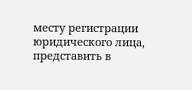месту регистрации юридического лица, представить в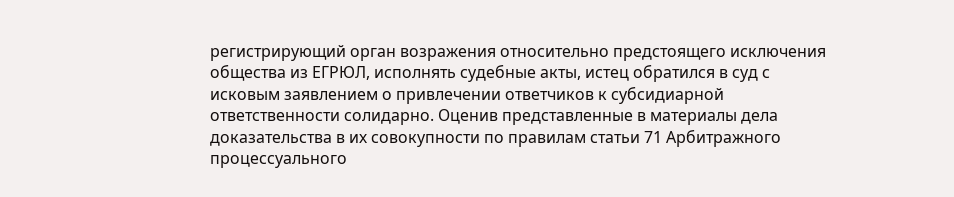регистрирующий орган возражения относительно предстоящего исключения общества из ЕГРЮЛ, исполнять судебные акты, истец обратился в суд с исковым заявлением о привлечении ответчиков к субсидиарной ответственности солидарно. Оценив представленные в материалы дела доказательства в их совокупности по правилам статьи 71 Арбитражного процессуального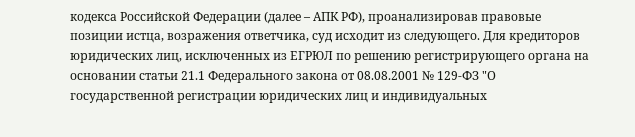кодекса Российской Федерации (далее – АПК РФ), проанализировав правовые позиции истца, возражения ответчика, суд исходит из следующего. Для кредиторов юридических лиц, исключенных из ЕГРЮЛ по решению регистрирующего органа на основании статьи 21.1 Федерального закона от 08.08.2001 № 129-ФЗ "О государственной регистрации юридических лиц и индивидуальных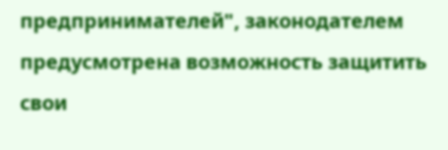предпринимателей", законодателем предусмотрена возможность защитить свои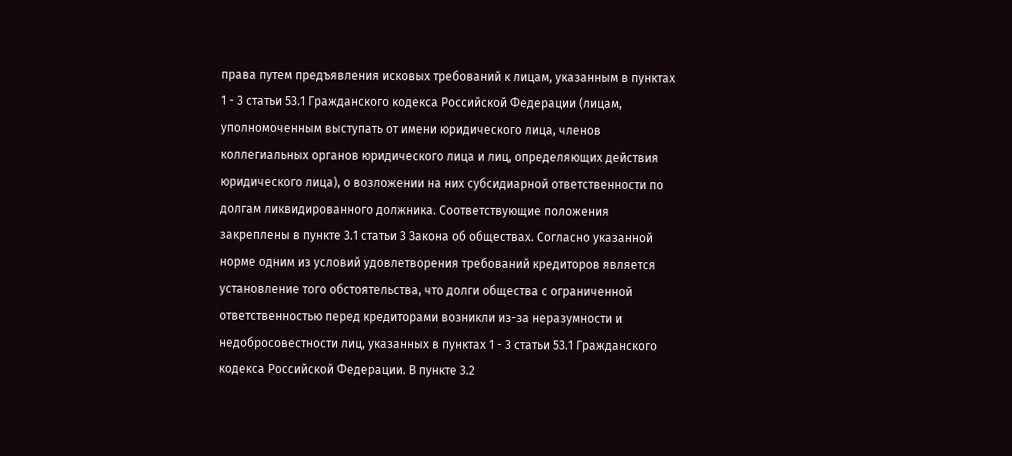права путем предъявления исковых требований к лицам, указанным в пунктах 1 - 3 статьи 53.1 Гражданского кодекса Российской Федерации (лицам, уполномоченным выступать от имени юридического лица, членов коллегиальных органов юридического лица и лиц, определяющих действия юридического лица), о возложении на них субсидиарной ответственности по долгам ликвидированного должника. Соответствующие положения закреплены в пункте 3.1 статьи 3 Закона об обществах. Согласно указанной норме одним из условий удовлетворения требований кредиторов является установление того обстоятельства, что долги общества с ограниченной ответственностью перед кредиторами возникли из-за неразумности и недобросовестности лиц, указанных в пунктах 1 - 3 статьи 53.1 Гражданского кодекса Российской Федерации. В пункте 3.2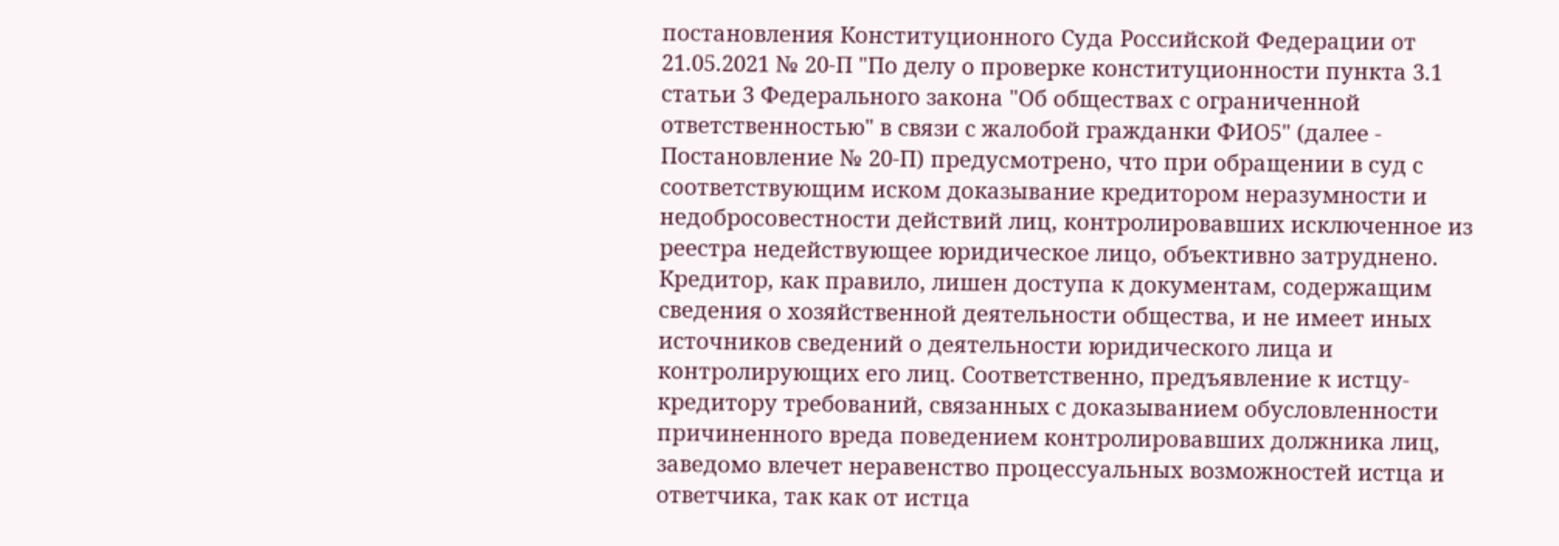постановления Конституционного Суда Российской Федерации от 21.05.2021 № 20-П "По делу о проверке конституционности пункта 3.1 статьи 3 Федерального закона "Об обществах с ограниченной ответственностью" в связи с жалобой гражданки ФИО5" (далее - Постановление № 20-П) предусмотрено, что при обращении в суд с соответствующим иском доказывание кредитором неразумности и недобросовестности действий лиц, контролировавших исключенное из реестра недействующее юридическое лицо, объективно затруднено. Кредитор, как правило, лишен доступа к документам, содержащим сведения о хозяйственной деятельности общества, и не имеет иных источников сведений о деятельности юридического лица и контролирующих его лиц. Соответственно, предъявление к истцу-кредитору требований, связанных с доказыванием обусловленности причиненного вреда поведением контролировавших должника лиц, заведомо влечет неравенство процессуальных возможностей истца и ответчика, так как от истца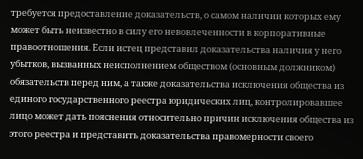требуется предоставление доказательств, о самом наличии которых ему может быть неизвестно в силу его невовлеченности в корпоративные правоотношения. Если истец представил доказательства наличия у него убытков, вызванных неисполнением обществом (основным должником) обязательств перед ним, а также доказательства исключения общества из единого государственного реестра юридических лиц, контролировавшее лицо может дать пояснения относительно причин исключения общества из этого реестра и представить доказательства правомерности своего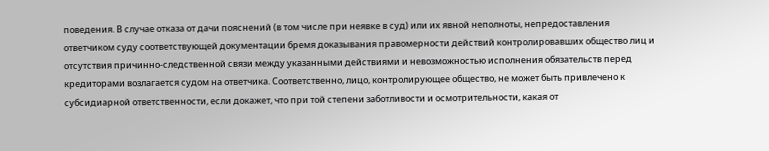поведения. В случае отказа от дачи пояснений (в том числе при неявке в суд) или их явной неполноты, непредоставления ответчиком суду соответствующей документации бремя доказывания правомерности действий контролировавших общество лиц и отсутствия причинно-следственной связи между указанными действиями и невозможностью исполнения обязательств перед кредиторами возлагается судом на ответчика. Соответственно, лицо, контролирующее общество, не может быть привлечено к субсидиарной ответственности, если докажет, что при той степени заботливости и осмотрительности, какая от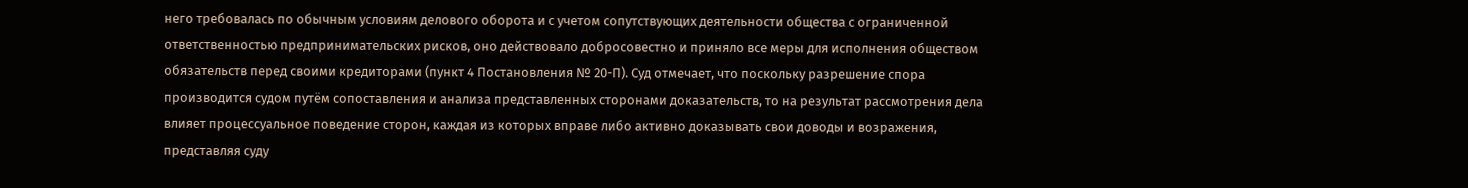него требовалась по обычным условиям делового оборота и с учетом сопутствующих деятельности общества с ограниченной ответственностью предпринимательских рисков, оно действовало добросовестно и приняло все меры для исполнения обществом обязательств перед своими кредиторами (пункт 4 Постановления № 20-П). Суд отмечает, что поскольку разрешение спора производится судом путём сопоставления и анализа представленных сторонами доказательств, то на результат рассмотрения дела влияет процессуальное поведение сторон, каждая из которых вправе либо активно доказывать свои доводы и возражения, представляя суду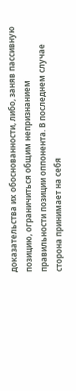доказательства их обоснованности, либо, заняв пассивную позицию, ограничиться общим непризнанием правильности позиции оппонента. В последнем случае сторона принимает на себя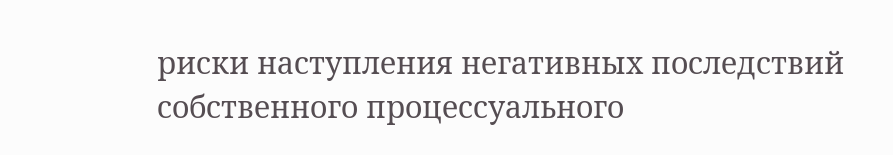риски наступления негативных последствий собственного процессуального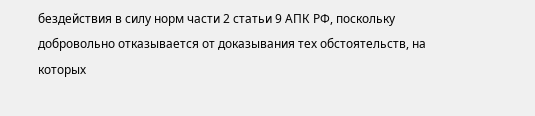бездействия в силу норм части 2 статьи 9 АПК РФ, поскольку добровольно отказывается от доказывания тех обстоятельств, на которых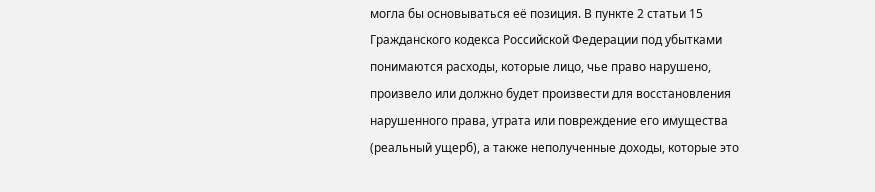могла бы основываться её позиция. В пункте 2 статьи 15 Гражданского кодекса Российской Федерации под убытками понимаются расходы, которые лицо, чье право нарушено, произвело или должно будет произвести для восстановления нарушенного права, утрата или повреждение его имущества (реальный ущерб), а также неполученные доходы, которые это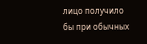лицо получило бы при обычных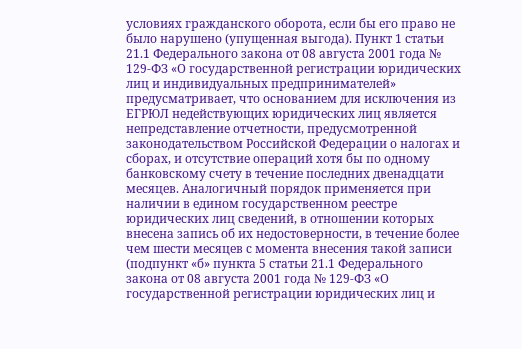условиях гражданского оборота, если бы его право не было нарушено (упущенная выгода). Пункт 1 статьи 21.1 Федерального закона от 08 августа 2001 года № 129-ФЗ «О государственной регистрации юридических лиц и индивидуальных предпринимателей» предусматривает, что основанием для исключения из ЕГРЮЛ недействующих юридических лиц является непредставление отчетности, предусмотренной законодательством Российской Федерации о налогах и сборах, и отсутствие операций хотя бы по одному банковскому счету в течение последних двенадцати месяцев. Аналогичный порядок применяется при наличии в едином государственном реестре юридических лиц сведений, в отношении которых внесена запись об их недостоверности, в течение более чем шести месяцев с момента внесения такой записи (подпункт «б» пункта 5 статьи 21.1 Федерального закона от 08 августа 2001 года № 129-ФЗ «О государственной регистрации юридических лиц и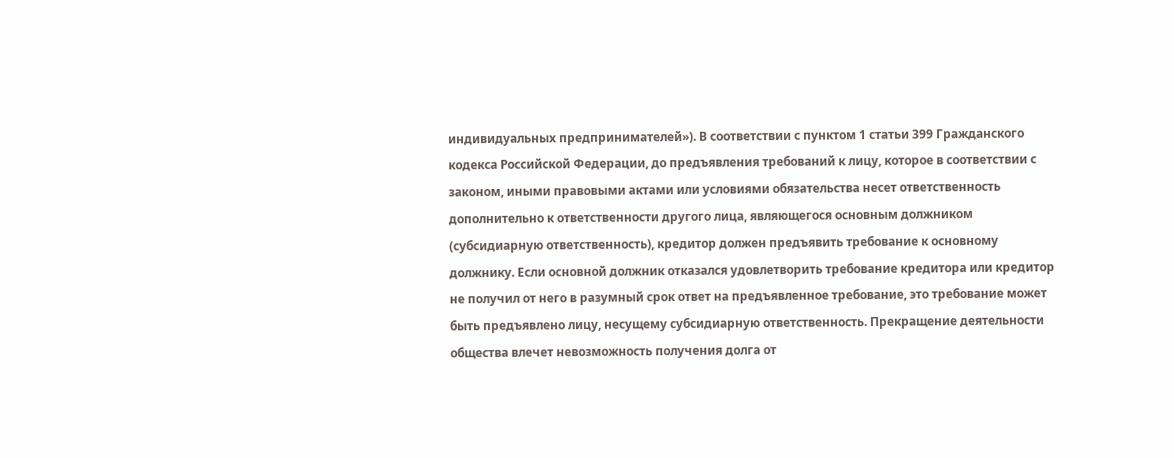индивидуальных предпринимателей»). В соответствии с пунктом 1 статьи 399 Гражданского кодекса Российской Федерации, до предъявления требований к лицу, которое в соответствии с законом, иными правовыми актами или условиями обязательства несет ответственность дополнительно к ответственности другого лица, являющегося основным должником (субсидиарную ответственность), кредитор должен предъявить требование к основному должнику. Если основной должник отказался удовлетворить требование кредитора или кредитор не получил от него в разумный срок ответ на предъявленное требование, это требование может быть предъявлено лицу, несущему субсидиарную ответственность. Прекращение деятельности общества влечет невозможность получения долга от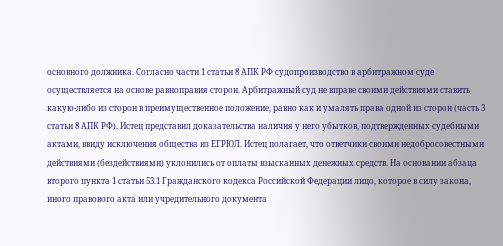основного должника. Согласно части 1 статьи 8 АПК РФ судопроизводство в арбитражном суде осуществляется на основе равноправия сторон. Арбитражный суд не вправе своими действиями ставить какую-либо из сторон в преимущественное положение, равно как и умалять права одной из сторон (часть 3 статьи 8 АПК РФ). Истец представил доказательства наличия у него убытков, подтвержденных судебными актами, ввиду исключения общества из ЕГРЮЛ. Истец полагает, что ответчики своими недобросовестными действиями (бездействиями) уклонились от оплаты взысканных денежных средств. На основании абзаца второго пункта 1 статьи 53.1 Гражданского кодекса Российской Федерации лицо, которое в силу закона, иного правового акта или учредительного документа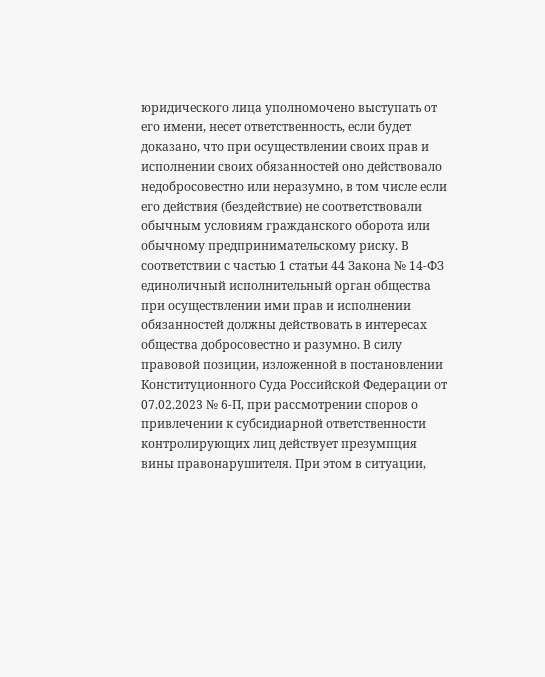юридического лица уполномочено выступать от его имени, несет ответственность, если будет доказано, что при осуществлении своих прав и исполнении своих обязанностей оно действовало недобросовестно или неразумно, в том числе если его действия (бездействие) не соответствовали обычным условиям гражданского оборота или обычному предпринимательскому риску. В соответствии с частью 1 статьи 44 Закона № 14-ФЗ единоличный исполнительный орган общества при осуществлении ими прав и исполнении обязанностей должны действовать в интересах общества добросовестно и разумно. В силу правовой позиции, изложенной в постановлении Конституционного Суда Российской Федерации от 07.02.2023 № 6-П, при рассмотрении споров о привлечении к субсидиарной ответственности контролирующих лиц действует презумпция вины правонарушителя. При этом в ситуации,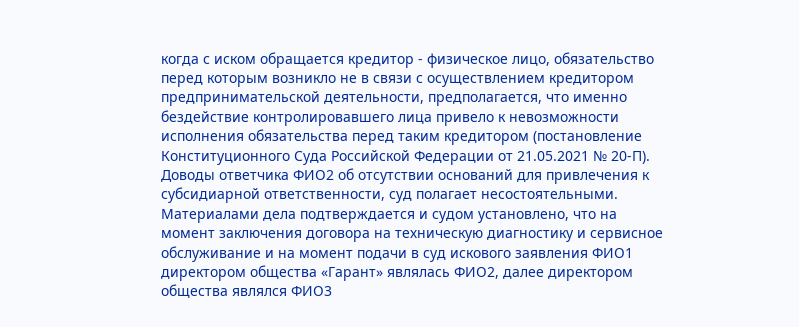когда с иском обращается кредитор - физическое лицо, обязательство перед которым возникло не в связи с осуществлением кредитором предпринимательской деятельности, предполагается, что именно бездействие контролировавшего лица привело к невозможности исполнения обязательства перед таким кредитором (постановление Конституционного Суда Российской Федерации от 21.05.2021 № 20-П). Доводы ответчика ФИО2 об отсутствии оснований для привлечения к субсидиарной ответственности, суд полагает несостоятельными. Материалами дела подтверждается и судом установлено, что на момент заключения договора на техническую диагностику и сервисное обслуживание и на момент подачи в суд искового заявления ФИО1 директором общества «Гарант» являлась ФИО2, далее директором общества являлся ФИО3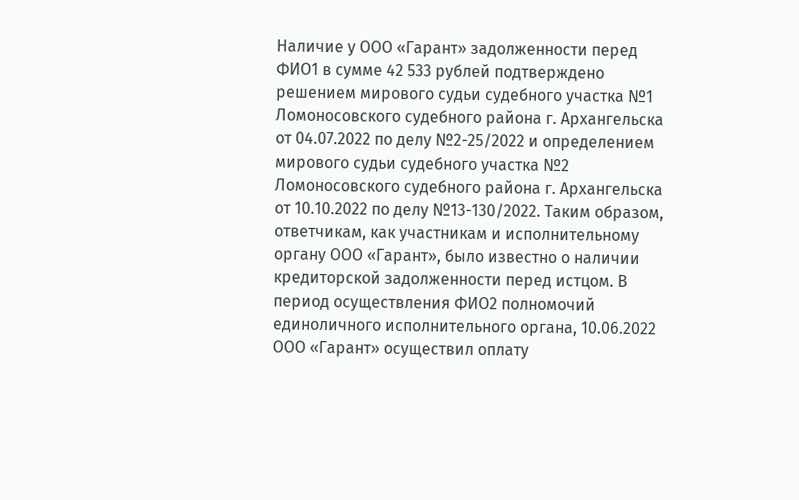Наличие у ООО «Гарант» задолженности перед ФИО1 в сумме 42 533 рублей подтверждено решением мирового судьи судебного участка №1 Ломоносовского судебного района г. Архангельска от 04.07.2022 по делу №2-25/2022 и определением мирового судьи судебного участка №2 Ломоносовского судебного района г. Архангельска от 10.10.2022 по делу №13-130/2022. Таким образом, ответчикам, как участникам и исполнительному органу ООО «Гарант», было известно о наличии кредиторской задолженности перед истцом. В период осуществления ФИО2 полномочий единоличного исполнительного органа, 10.06.2022 ООО «Гарант» осуществил оплату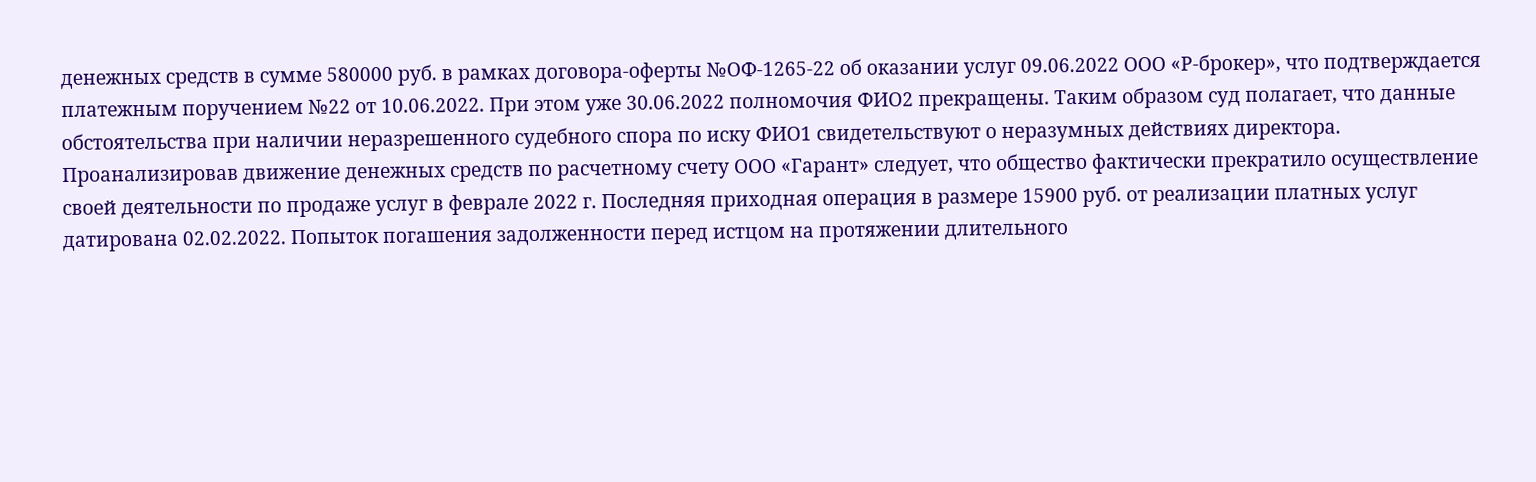денежных средств в сумме 580000 руб. в рамках договора-оферты №ОФ-1265-22 об оказании услуг 09.06.2022 ООО «Р-брокер», что подтверждается платежным поручением №22 от 10.06.2022. При этом уже 30.06.2022 полномочия ФИО2 прекращены. Таким образом суд полагает, что данные обстоятельства при наличии неразрешенного судебного спора по иску ФИО1 свидетельствуют о неразумных действиях директора. Проанализировав движение денежных средств по расчетному счету ООО «Гарант» следует, что общество фактически прекратило осуществление своей деятельности по продаже услуг в феврале 2022 г. Последняя приходная операция в размере 15900 руб. от реализации платных услуг датирована 02.02.2022. Попыток погашения задолженности перед истцом на протяжении длительного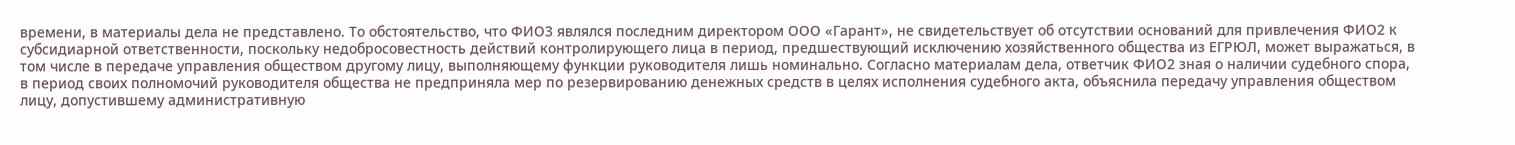времени, в материалы дела не представлено. То обстоятельство, что ФИО3 являлся последним директором ООО «Гарант», не свидетельствует об отсутствии оснований для привлечения ФИО2 к субсидиарной ответственности, поскольку недобросовестность действий контролирующего лица в период, предшествующий исключению хозяйственного общества из ЕГРЮЛ, может выражаться, в том числе в передаче управления обществом другому лицу, выполняющему функции руководителя лишь номинально. Согласно материалам дела, ответчик ФИО2 зная о наличии судебного спора, в период своих полномочий руководителя общества не предприняла мер по резервированию денежных средств в целях исполнения судебного акта, объяснила передачу управления обществом лицу, допустившему административную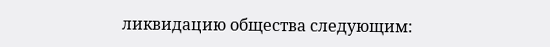ликвидацию общества следующим: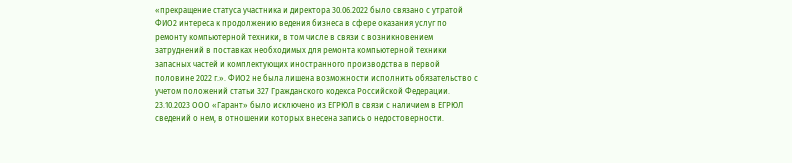«прекращение статуса участника и директора 30.06.2022 было связано с утратой ФИО2 интереса к продолжению ведения бизнеса в сфере оказания услуг по ремонту компьютерной техники, в том числе в связи с возникновением затруднений в поставках необходимых для ремонта компьютерной техники запасных частей и комплектующих иностранного производства в первой половине 2022 г.». ФИО2 не была лишена возможности исполнить обязательство с учетом положений статьи 327 Гражданского кодекса Российской Федерации. 23.10.2023 ООО «Гарант» было исключено из ЕГРЮЛ в связи с наличием в ЕГРЮЛ сведений о нем, в отношении которых внесена запись о недостоверности.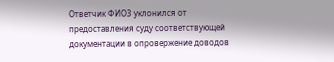Ответчик ФИО3 уклонился от предоставления суду соответствующей документации в опровержение доводов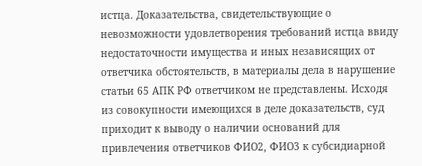истца. Доказательства, свидетельствующие о невозможности удовлетворения требований истца ввиду недостаточности имущества и иных независящих от ответчика обстоятельств, в материалы дела в нарушение статьи 65 АПК РФ ответчиком не представлены. Исходя из совокупности имеющихся в деле доказательств, суд приходит к выводу о наличии оснований для привлечения ответчиков ФИО2, ФИО3 к субсидиарной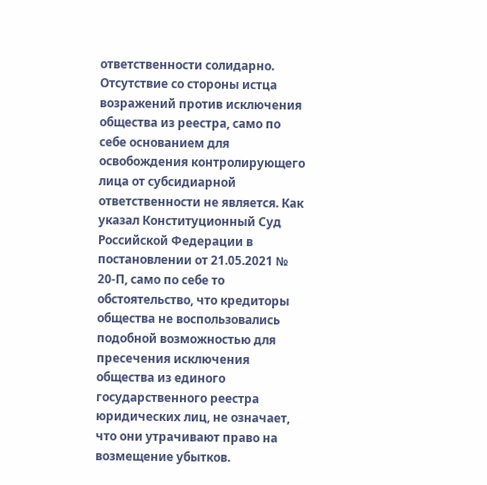ответственности солидарно. Отсутствие со стороны истца возражений против исключения общества из реестра, само по себе основанием для освобождения контролирующего лица от субсидиарной ответственности не является. Как указал Конституционный Суд Российской Федерации в постановлении от 21.05.2021 № 20-П, само по себе то обстоятельство, что кредиторы общества не воспользовались подобной возможностью для пресечения исключения общества из единого государственного реестра юридических лиц, не означает, что они утрачивают право на возмещение убытков.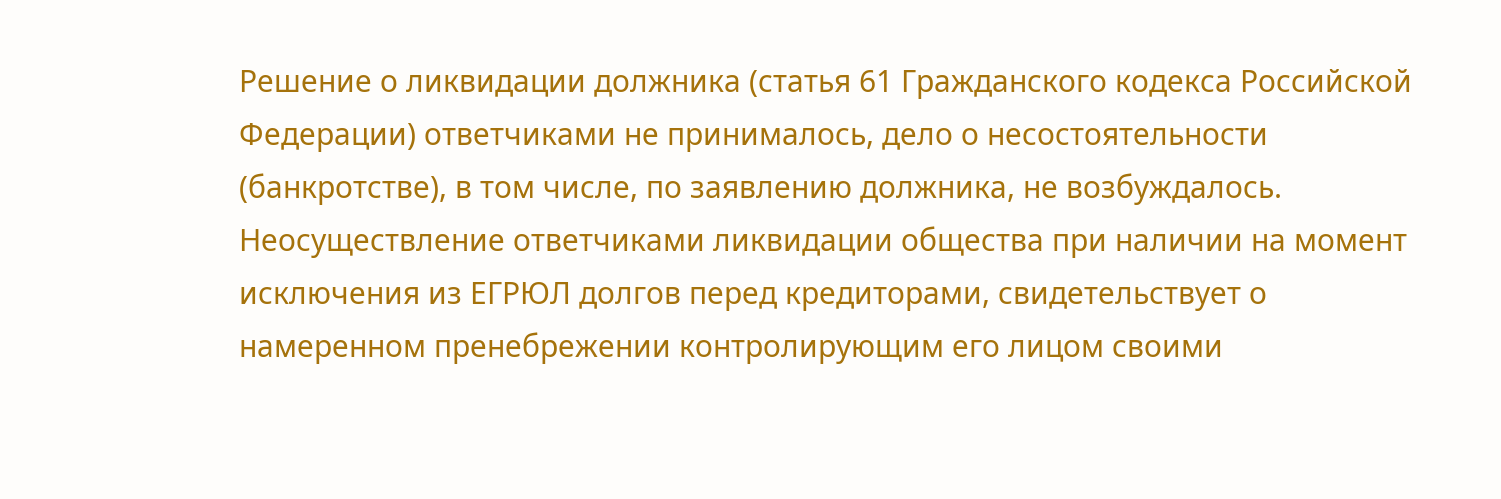Решение о ликвидации должника (статья 61 Гражданского кодекса Российской Федерации) ответчиками не принималось, дело о несостоятельности (банкротстве), в том числе, по заявлению должника, не возбуждалось. Неосуществление ответчиками ликвидации общества при наличии на момент исключения из ЕГРЮЛ долгов перед кредиторами, свидетельствует о намеренном пренебрежении контролирующим его лицом своими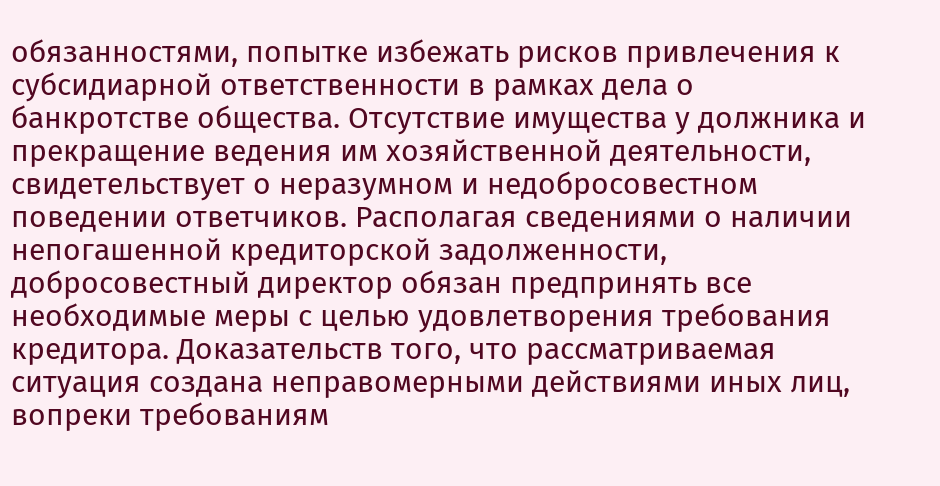обязанностями, попытке избежать рисков привлечения к субсидиарной ответственности в рамках дела о банкротстве общества. Отсутствие имущества у должника и прекращение ведения им хозяйственной деятельности, свидетельствует о неразумном и недобросовестном поведении ответчиков. Располагая сведениями о наличии непогашенной кредиторской задолженности, добросовестный директор обязан предпринять все необходимые меры с целью удовлетворения требования кредитора. Доказательств того, что рассматриваемая ситуация создана неправомерными действиями иных лиц, вопреки требованиям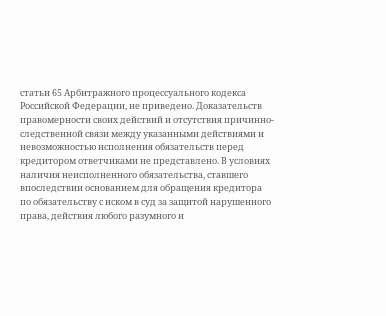статьи 65 Арбитражного процессуального кодекса Российской Федерации, не приведено. Доказательств правомерности своих действий и отсутствия причинно-следственной связи между указанными действиями и невозможностью исполнения обязательств перед кредитором ответчиками не представлено. В условиях наличия неисполненного обязательства, ставшего впоследствии основанием для обращения кредитора по обязательству с иском в суд за защитой нарушенного права, действия любого разумного и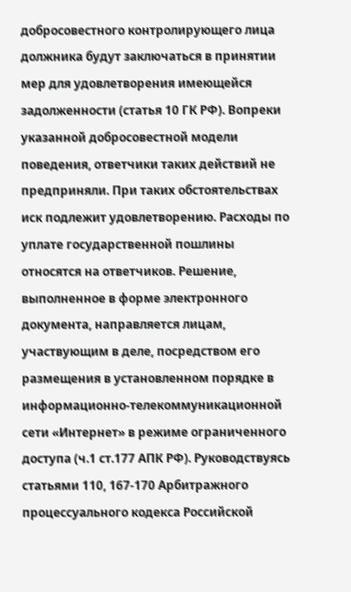добросовестного контролирующего лица должника будут заключаться в принятии мер для удовлетворения имеющейся задолженности (статья 10 ГК РФ). Вопреки указанной добросовестной модели поведения, ответчики таких действий не предприняли. При таких обстоятельствах иск подлежит удовлетворению. Расходы по уплате государственной пошлины относятся на ответчиков. Решение, выполненное в форме электронного документа, направляется лицам, участвующим в деле, посредством его размещения в установленном порядке в информационно-телекоммуникационной сети «Интернет» в режиме ограниченного доступа (ч.1 ст.177 АПК РФ). Руководствуясь статьями 110, 167-170 Арбитражного процессуального кодекса Российской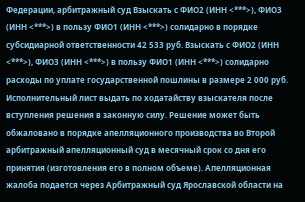Федерации, арбитражный суд Взыскать с ФИО2 (ИНН <***>), ФИО3 (ИНН <***>) в пользу ФИО1 (ИНН <***>) солидарно в порядке субсидиарной ответственности 42 533 руб. Взыскать с ФИО2 (ИНН <***>), ФИО3 (ИНН <***>) в пользу ФИО1 (ИНН <***>) солидарно расходы по уплате государственной пошлины в размере 2 000 руб. Исполнительный лист выдать по ходатайству взыскателя после вступления решения в законную силу. Решение может быть обжаловано в порядке апелляционного производства во Второй арбитражный апелляционный суд в месячный срок со дня его принятия (изготовления его в полном объеме). Апелляционная жалоба подается через Арбитражный суд Ярославской области на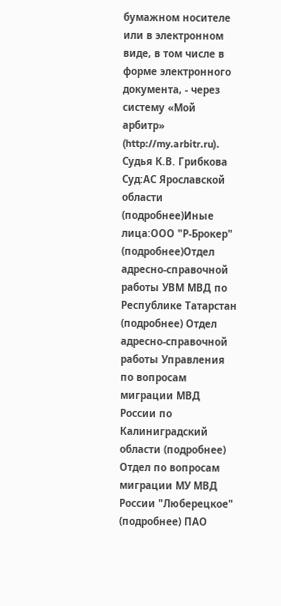бумажном носителе или в электронном виде, в том числе в форме электронного документа, - через систему «Мой арбитр» (http://my.arbitr.ru). Судья К.В. Грибкова Суд:АС Ярославской области (подробнее)Иные лица:ООО "Р-Брокер" (подробнее)Отдел адресно-справочной работы УВМ МВД по Республике Татарстан (подробнее) Отдел адресно-справочной работы Управления по вопросам миграции МВД России по Калиниградский области (подробнее) Отдел по вопросам миграции МУ МВД России "Люберецкое" (подробнее) ПАО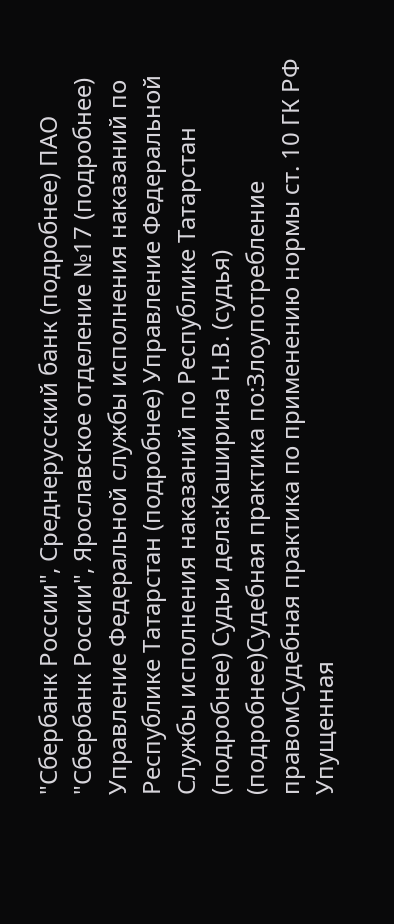"Сбербанк России", Среднерусский банк (подробнее) ПАО "Сбербанк России", Ярославское отделение №17 (подробнее) Управление Федеральной службы исполнения наказаний по Республике Татарстан (подробнее) Управление Федеральной Службы исполнения наказаний по Республике Татарстан (подробнее) Судьи дела:Каширина Н.В. (судья) (подробнее)Судебная практика по:Злоупотребление правомСудебная практика по применению нормы ст. 10 ГК РФ Упущенная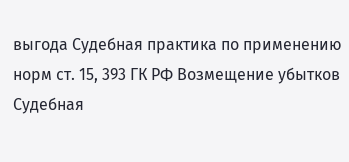выгода Судебная практика по применению норм ст. 15, 393 ГК РФ Возмещение убытков Судебная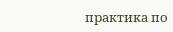практика по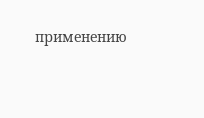применению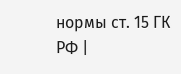нормы ст. 15 ГК РФ |